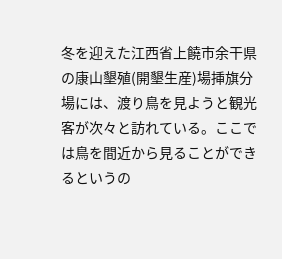冬を迎えた江西省上饒市余干県の康山墾殖(開墾生産)場挿旗分場には、渡り鳥を見ようと観光客が次々と訪れている。ここでは鳥を間近から見ることができるというの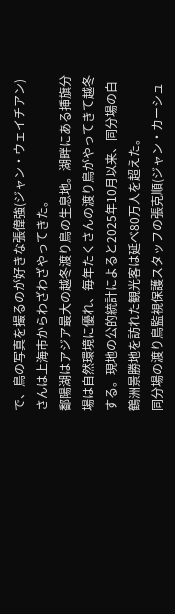で、鳥の写真を撮るのが好きな張偉強(ジャン・ウェイチアン)さんは上海市からわざわざやってきた。
鄱陽湖はアジア最大の越冬渡り鳥の生息地。湖畔にある挿旗分場は自然環境に優れ、毎年たくさんの渡り鳥がやってきて越冬する。現地の公的統計によると2025年10月以来、同分場の白鶴洲景勝地を訪れた観光客は延べ80万人を超えた。
同分場の渡り鳥監視保護スタッフの張克順(ジャン・カーシュ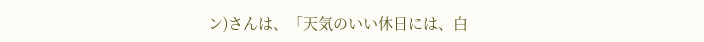ン)さんは、「天気のいい休日には、白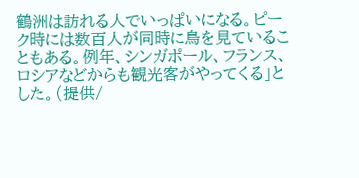鶴洲は訪れる人でいっぱいになる。ピーク時には数百人が同時に鳥を見ていることもある。例年、シンガポール、フランス、ロシアなどからも観光客がやってくる」とした。(提供/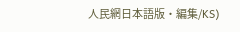人民網日本語版・編集/KS)